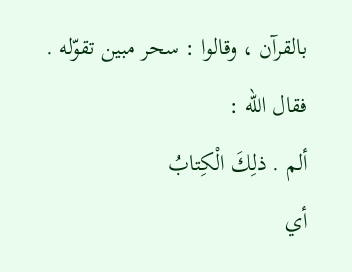بالقرآن ، وقالوا : سحر مبين تقوّله .
فقال اللّه :
ألم . ذلِكَ الْكِتابُ
أي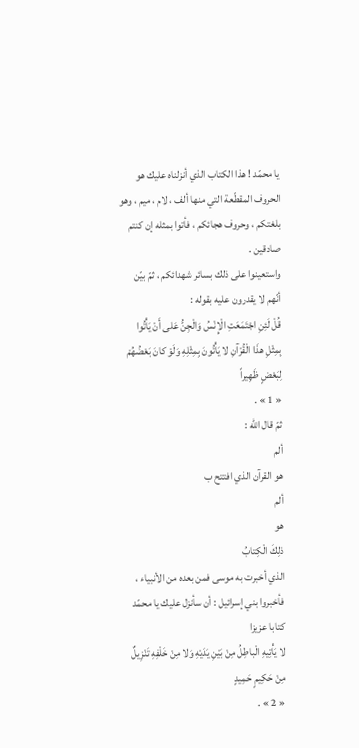يا محمّد ! هذا الكتاب الذي أنزلناه عليك هو الحروف المقطّعة التي منها ألف ، لام ، ميم ، وهو بلغتكم ، وحروف هجائكم ، فأتوا بمثله إن كنتم صادقين .
واستعينوا على ذلك بسائر شهدائكم ، ثمّ بيّن أنّهم لا يقدرون عليه بقوله :
قُلْ لَئِنِ اجْتَمَعَتِ الْإِنْسُ وَالْجِنُّ عَلى أَنْ يَأْتُوا بِمِثْلِ هذَا الْقُرْآنِ لا يَأْتُونَ بِمِثْلِهِ وَلَوْ كانَ بَعْضُهُمْ لِبَعْضٍ ظَهِيراً
« 1 » .
ثمّ قال اللّه :
ألم
هو القرآن الذي افتتح ب
ألم
هو
ذلِكَ الْكِتابُ
الذي أخبرت به موسى فمن بعده من الأنبياء ، فأخبروا بني إسرائيل : أن سأنزل عليك يا محمّد كتابا عزيزا
لا يَأْتِيهِ الْباطِلُ مِنْ بَيْنِ يَدَيْهِ وَلا مِنْ خَلْفِهِ تَنْزِيلٌ مِنْ حَكِيمٍ حَمِيدٍ
« 2 » .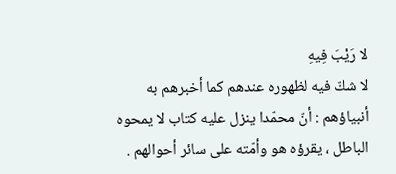لا رَيْبَ فِيهِ
لا شكّ فيه لظهوره عندهم كما أخبرهم به أنبياؤهم : أنّ محمّدا ينزل عليه كتاب لا يمحوه الباطل ، يقرؤه هو وأمّته على سائر أحوالهم .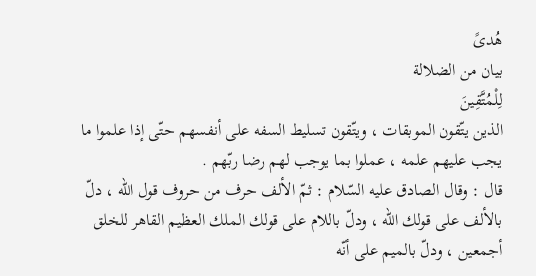هُدىً
بيان من الضلالة
لِلْمُتَّقِينَ
الذين يتّقون الموبقات ، ويتّقون تسليط السفه على أنفسهم حتّى إذا علموا ما يجب عليهم علمه ، عملوا بما يوجب لهم رضا ربّهم .
قال : وقال الصادق عليه السّلام : ثمّ الألف حرف من حروف قول اللّه ، دلّ بالألف على قولك اللّه ، ودلّ باللام على قولك الملك العظيم القاهر للخلق أجمعين ، ودلّ بالميم على أنّه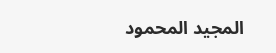المجيد المحمود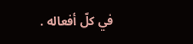في كلّ أفعاله .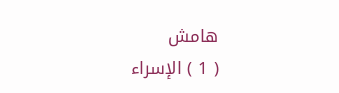هامش
( 1 ) الإسراء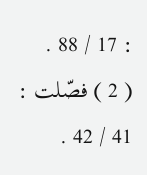: 17 / 88 .
( 2 ) فصّلت : 41 / 42 .